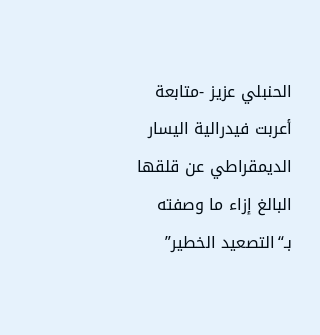الحنبلي عزيز -متابعة
أعربت فيدرالية اليسار الديمقراطي عن قلقها البالغ إزاء ما وصفته بـ“التصعيد الخطير”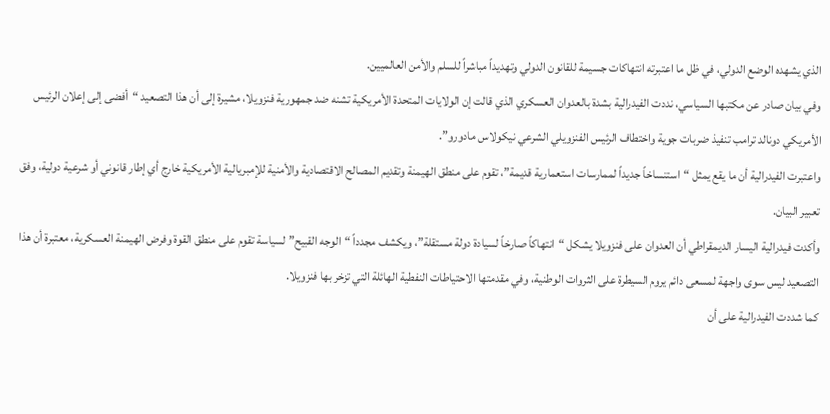الذي يشهده الوضع الدولي، في ظل ما اعتبرته انتهاكات جسيمة للقانون الدولي وتهديداً مباشراً للسلم والأمن العالميين.
وفي بيان صادر عن مكتبها السياسي، نددت الفيدرالية بشدة بالعدوان العسكري الذي قالت إن الولايات المتحدة الأمريكية تشنه ضد جمهورية فنزويلا، مشيرة إلى أن هذا التصعيد “أفضى إلى إعلان الرئيس الأمريكي دونالد ترامب تنفيذ ضربات جوية واختطاف الرئيس الفنزويلي الشرعي نيكولاس مادورو”.
واعتبرت الفيدرالية أن ما يقع يمثل “استنساخاً جديداً لممارسات استعمارية قديمة”، تقوم على منطق الهيمنة وتقديم المصالح الاقتصادية والأمنية للإمبريالية الأمريكية خارج أي إطار قانوني أو شرعية دولية، وفق تعبير البيان.
وأكدت فيدرالية اليسار الديمقراطي أن العدوان على فنزويلا يشكل “انتهاكاً صارخاً لسيادة دولة مستقلة”، ويكشف مجدداً “الوجه القبيح” لسياسة تقوم على منطق القوة وفرض الهيمنة العسكرية، معتبرة أن هذا التصعيد ليس سوى واجهة لمسعى دائم يروم السيطرة على الثروات الوطنية، وفي مقدمتها الاحتياطات النفطية الهائلة التي تزخر بها فنزويلا.
كما شددت الفيدرالية على أن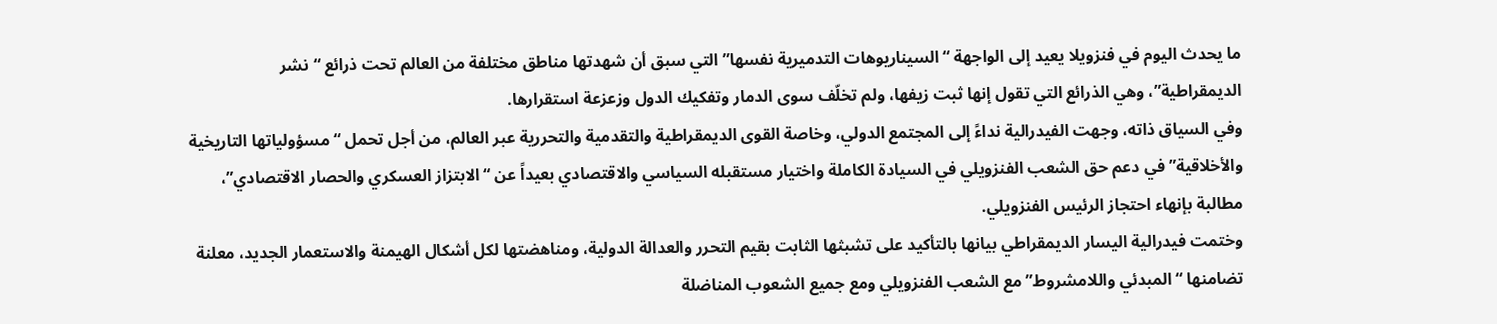ما يحدث اليوم في فنزويلا يعيد إلى الواجهة “السيناريوهات التدميرية نفسها” التي سبق أن شهدتها مناطق مختلفة من العالم تحت ذرائع “نشر الديمقراطية”، وهي الذرائع التي تقول إنها ثبت زيفها، ولم تخلّف سوى الدمار وتفكيك الدول وزعزعة استقرارها.
وفي السياق ذاته، وجهت الفيدرالية نداءً إلى المجتمع الدولي، وخاصة القوى الديمقراطية والتقدمية والتحررية عبر العالم، من أجل تحمل “مسؤولياتها التاريخية والأخلاقية” في دعم حق الشعب الفنزويلي في السيادة الكاملة واختيار مستقبله السياسي والاقتصادي بعيداً عن “الابتزاز العسكري والحصار الاقتصادي”، مطالبة بإنهاء احتجاز الرئيس الفنزويلي.
وختمت فيدرالية اليسار الديمقراطي بيانها بالتأكيد على تشبثها الثابت بقيم التحرر والعدالة الدولية، ومناهضتها لكل أشكال الهيمنة والاستعمار الجديد، معلنة تضامنها “المبدئي واللامشروط” مع الشعب الفنزويلي ومع جميع الشعوب المناضلة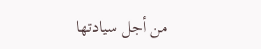من أجل سيادتها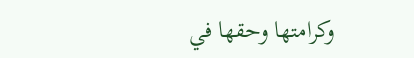وكرامتها وحقها في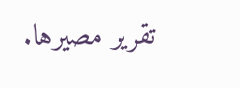تقرير مصيرها.